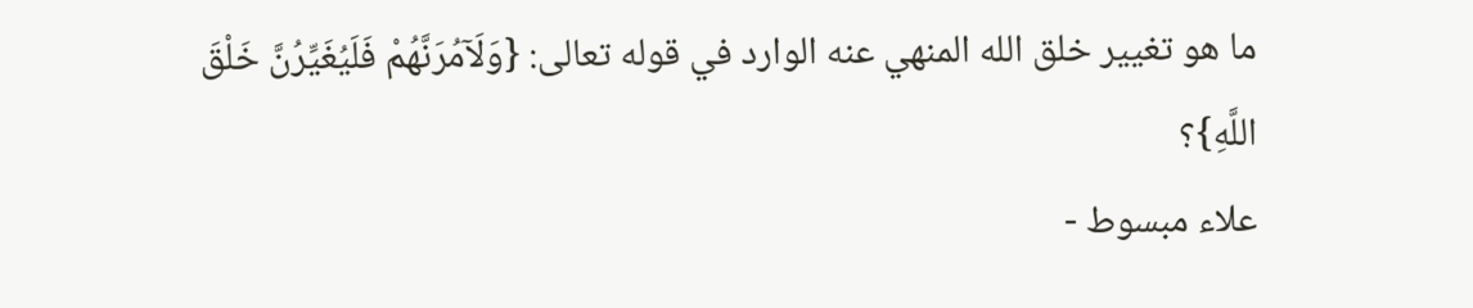ما هو تغيير خلق الله المنهي عنه الوارد في قوله تعالى: {وَلَآمُرَنَّهُمْ فَلَيُغَيِّرُنَّ خَلْقَ اللَّهِ}؟
علاء مبسوط -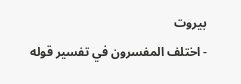بيروت
- اختلف المفسرون في تفسير قوله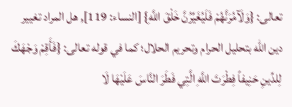تعالى: {وَلَآمُرَنَّهُمْ فَلَيُغَيِّرُنَّ خَلْقَ اللَّهِ} [النساء: 119], هل المراد تغيير دين الله بتحليل الحرام وتحريم الحلال؛ كما في قوله تعالى: {فَأَقِمْ وَجْهَكَ لِلدِّينِ حَنِيفاً فِطْرَتَ اللَّهِ الَّتِي فَطَرَ النَّاسَ عَلَيْهَا لَا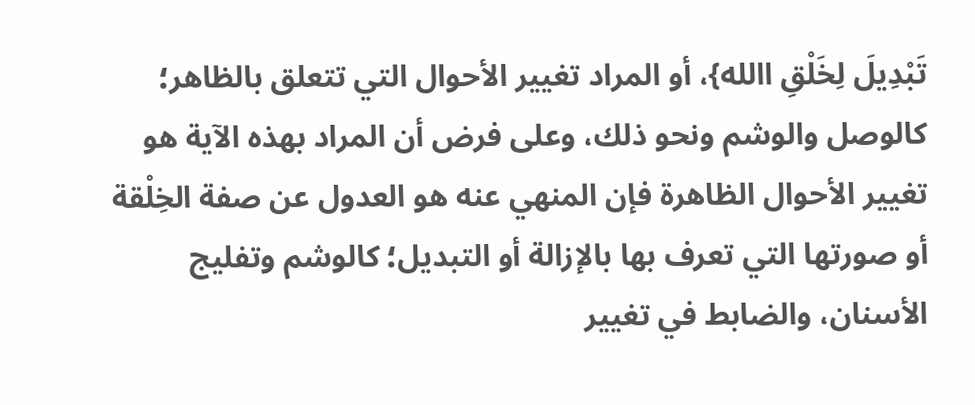تَبْدِيلَ لِخَلْقِ االله}، أو المراد تغيير الأحوال التي تتعلق بالظاهر؛ كالوصل والوشم ونحو ذلك، وعلى فرض أن المراد بهذه الآية هو تغيير الأحوال الظاهرة فإن المنهي عنه هو العدول عن صفة الخِلْقة أو صورتها التي تعرف بها بالإزالة أو التبديل؛ كالوشم وتفليج الأسنان، والضابط في تغيير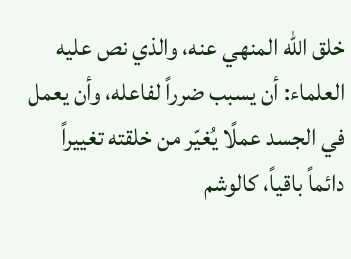خلق الله المنهي عنه، والذي نص عليه العلماء: أن يسبب ضرراً لفاعله، وأن يعمل في الجسد عملًا يُغيّر من خلقته تغييراً دائماً باقياً، كالوشم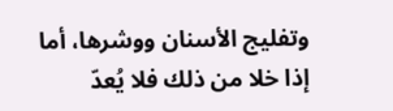وتفليج الأسنان ووشرها، أما إذا خلا من ذلك فلا يُعدّ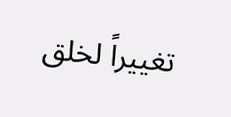تغييراً لخلق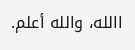االله، والله أعلم.